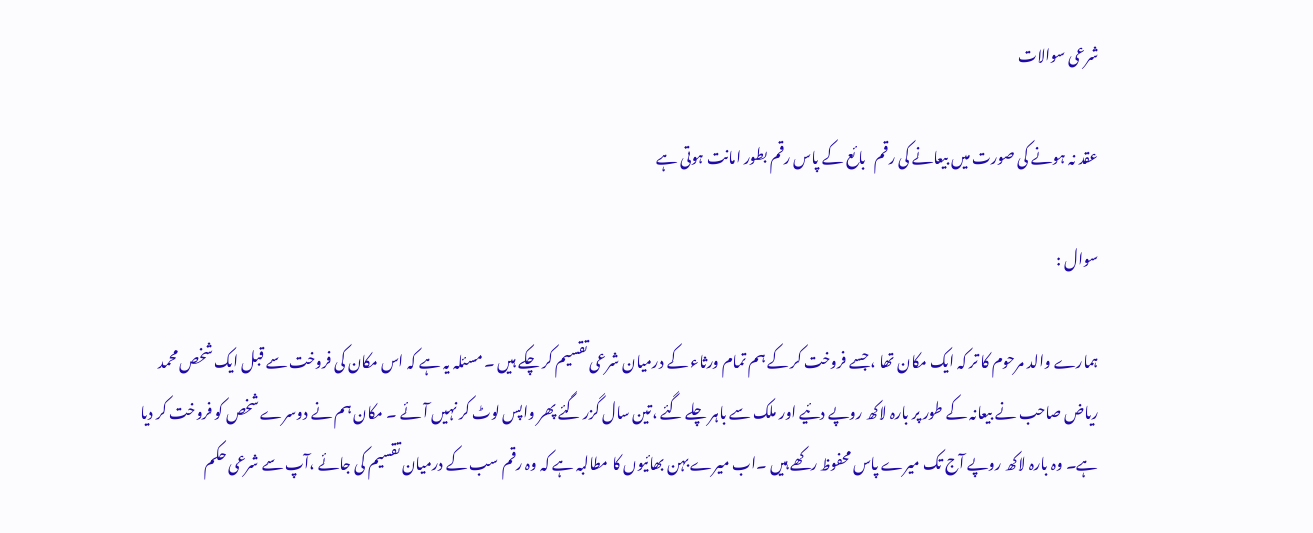شرعی سوالات

عقد نہ ہونے کی صورت میں بیعانے کی رقم   بائع کے پاس رقم بطور امانت ہوتی ہے

سوال :

ہمارے والد مرحوم کا تر کہ ایک مکان تھا ، جسے فروخت کر کے ہم تمام ورثاء کے درمیان شرعی تقسیم کر چکے ہیں ۔ مسئلہ یہ ہے کہ اس مکان کی فروخت سے قبل ایک شخص محمد ریاض صاحب نے بیعانہ کے طور پر بارہ لاکھ روپے دئیے اور ملک سے باہر چلے گئے ،تین سال گزر گئے پھر واپس لوٹ کر نہیں آئے ۔ مکان ہم نے دوسرے شخص کو فروخت کر دیا ہے۔ وہ بارہ لاکھ روپے آج تک میرے پاس محفوظ رکھے ہیں ۔اب میرے بہن بھائیوں کا مطالبہ ہے کہ وہ رقم سب کے درمیان تقسیم کی جائے ،آپ سے شرعی حکم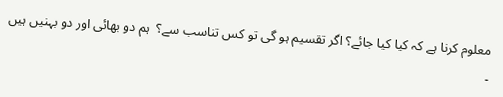معلوم کرنا ہے کہ کیا کیا جائے؟ اگر تقسیم ہو گی تو کس تناسب سے؟  ہم دو بھائی اور دو بہنیں ہیں ۔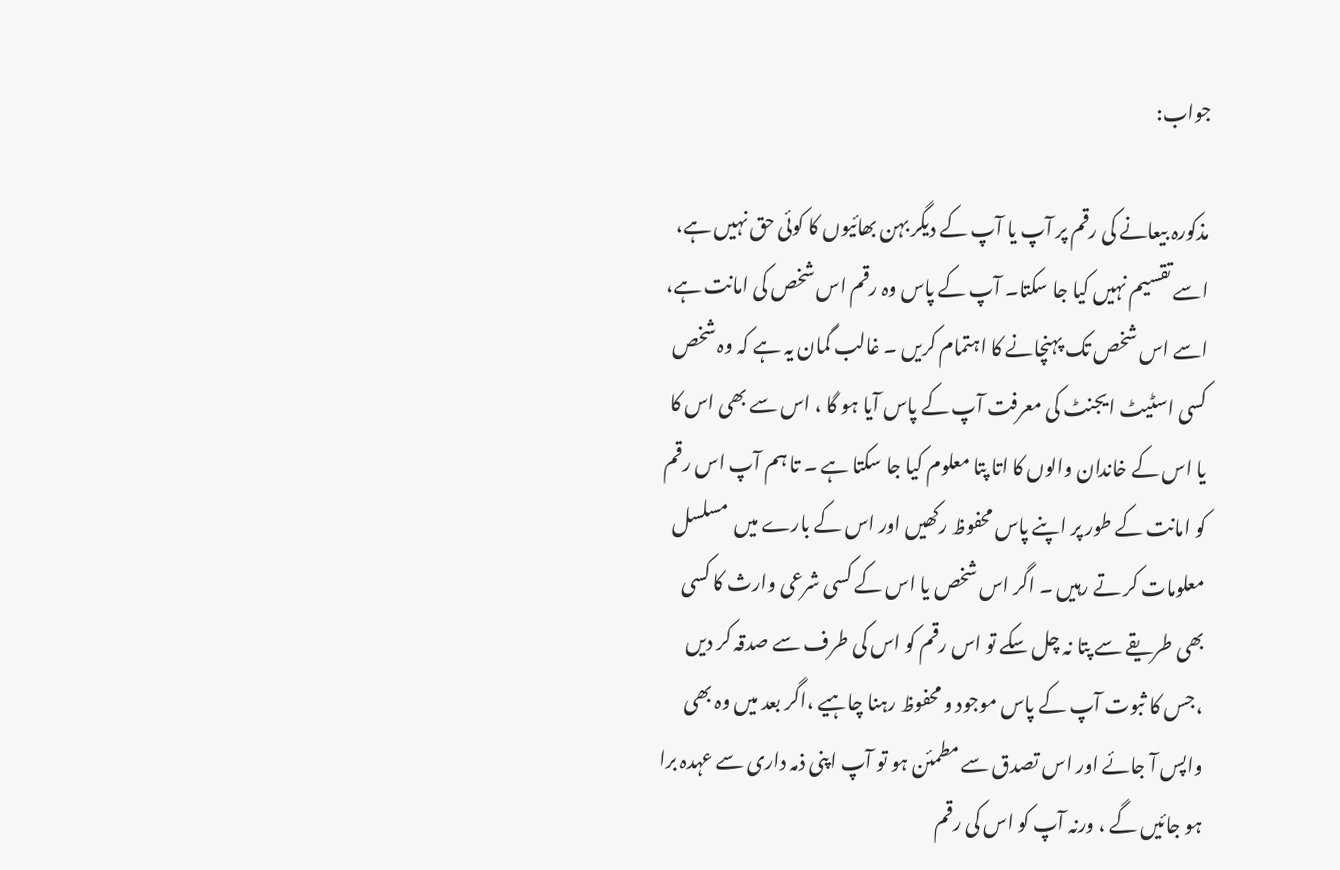جواب:

مذکورہ بیعانے کی رقم پر آپ یا آپ کے دیگر بہن بھائیوں کا کوئی حق نہیں ہے، اسے تقسیم نہیں کیا جا سکتا۔ آپ کے پاس وہ رقم اس شخص کی امانت ہے، اسے اس شخص تک پہنچانے کا اہتمام کریں ۔ غالب گمان یہ ہے کہ وہ شخص کسی اسٹیٹ ایجنٹ کی معرفت آپ کے پاس آیا ہو گا ، اس سے بھی اس کا یا اس کے خاندان والوں کا اتا پتا معلوم کیا جا سکتا ہے ۔ تا ہم آپ اس رقم کو امانت کے طور پر اپنے پاس محفوظ رکھیں اور اس کے بارے میں  مسلسل معلومات کر تے رہیں ۔ اگر اس شخص یا اس کے کسی شرعی وارث کا کسی بھی طریقے سے پتا نہ چل سکے تو اس رقم کو اس کی طرف سے صدقہ کر دیں ،جس کا ثبوت آپ کے پاس موجود و محفوظ رہنا چاہیے ،اگر بعد میں وہ بھی واپس آ جائے اور اس تصدق سے مطمئن ہو تو آپ اپنی ذمہ داری سے عہدہ برا ہو جائیں گے ، ورنہ آپ کو اس کی رقم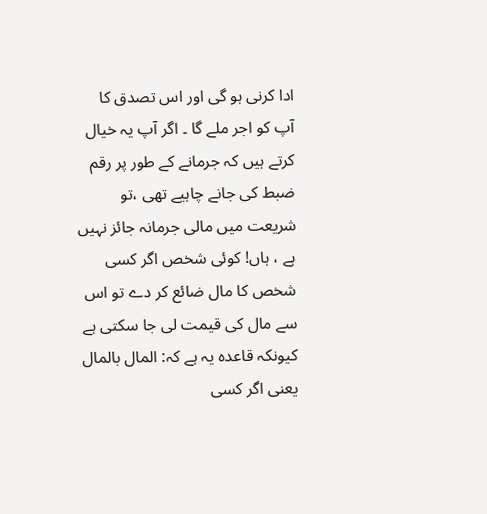ادا کرنی ہو گی اور اس تصدق کا آپ کو اجر ملے گا ۔ اگر آپ یہ خیال کرتے ہیں کہ جرمانے کے طور پر رقم ضبط کی جانے چاہیے تھی ،تو شریعت میں مالی جرمانہ جائز نہیں ہے ، ہاں! کوئی شخص اگر کسی شخص کا مال ضائع کر دے تو اس سے مال کی قیمت لی جا سکتی ہے کیونکہ قاعدہ یہ ہے کہ: المال بالمال یعنی اگر کسی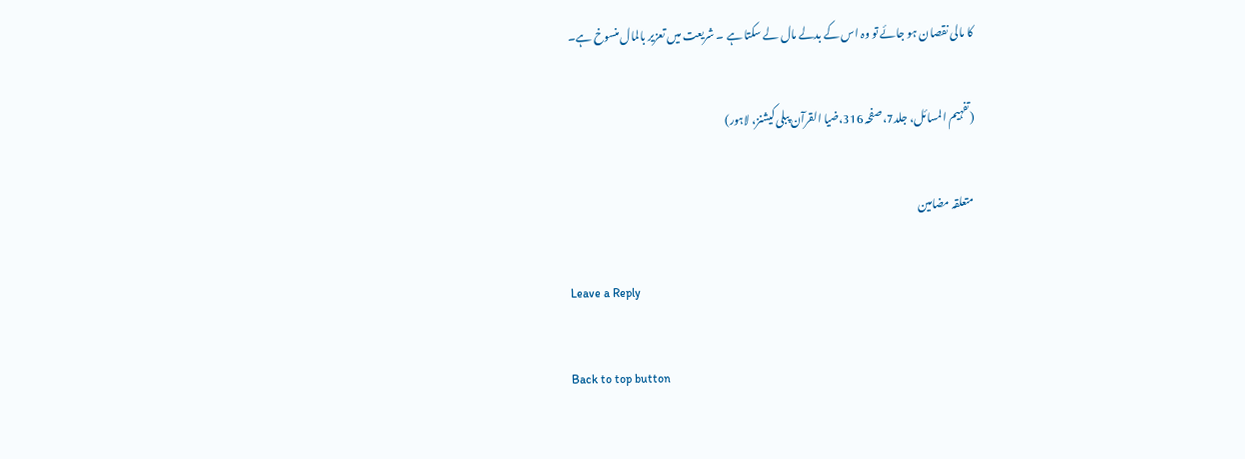کا مالی نقصان ہو جائے تو وہ اس کے بدلے مال لے سکتا ہے ۔ شریعت میں تعزیر بالمال منسوخ ہے۔

(تفہیم المسائل، جلد7،صفحہ 316،ضیا القرآن پبلی کیشنز، لاہور)

متعلقہ مضامین

Leave a Reply

Back to top button